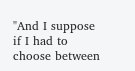"And I suppose if I had to choose between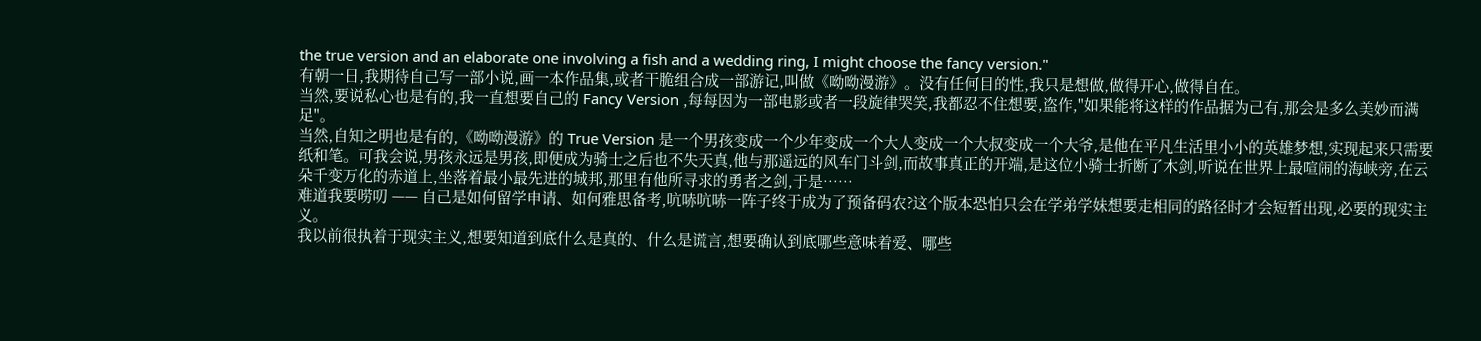the true version and an elaborate one involving a fish and a wedding ring, I might choose the fancy version."
有朝一日,我期待自己写一部小说,画一本作品集,或者干脆组合成一部游记,叫做《呦呦漫游》。没有任何目的性,我只是想做,做得开心,做得自在。
当然,要说私心也是有的,我一直想要自己的 Fancy Version ,每每因为一部电影或者一段旋律哭笑,我都忍不住想要,盗作,"如果能将这样的作品据为己有,那会是多么美妙而满足"。
当然,自知之明也是有的,《呦呦漫游》的 True Version 是一个男孩变成一个少年变成一个大人变成一个大叔变成一个大爷,是他在平凡生活里小小的英雄梦想,实现起来只需要纸和笔。可我会说,男孩永远是男孩,即便成为骑士之后也不失天真,他与那遥远的风车门斗剑,而故事真正的开端,是这位小骑士折断了木剑,听说在世界上最喧闹的海峡旁,在云朵千变万化的赤道上,坐落着最小最先进的城邦,那里有他所寻求的勇者之剑,于是……
难道我要唠叨 —— 自己是如何留学申请、如何雅思备考,吭哧吭哧一阵子终于成为了预备码农?这个版本恐怕只会在学弟学妹想要走相同的路径时才会短暂出现,必要的现实主义。
我以前很执着于现实主义,想要知道到底什么是真的、什么是谎言,想要确认到底哪些意味着爱、哪些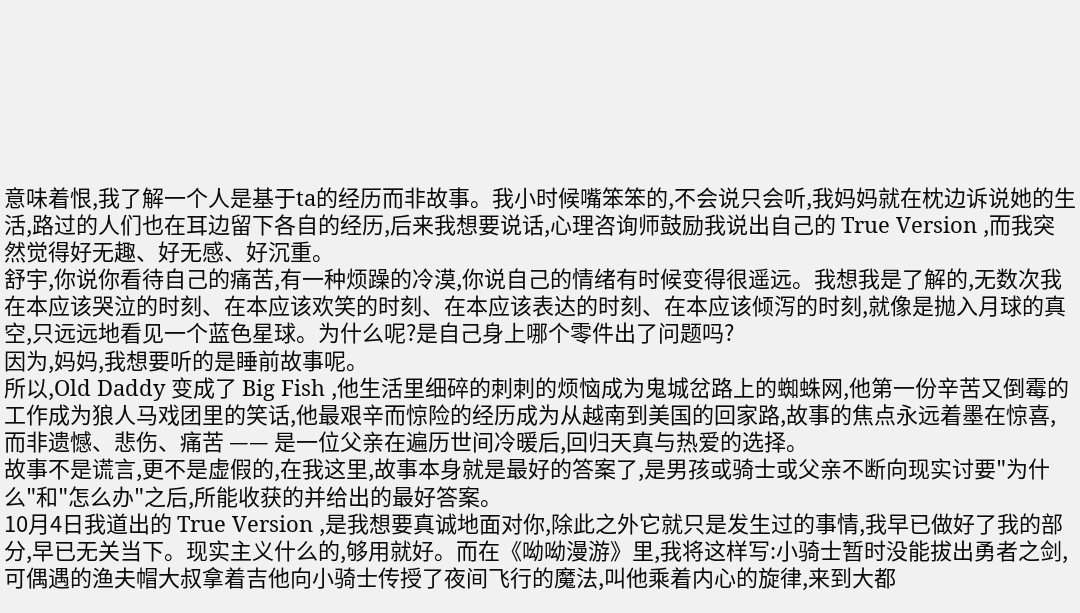意味着恨,我了解一个人是基于ta的经历而非故事。我小时候嘴笨笨的,不会说只会听,我妈妈就在枕边诉说她的生活,路过的人们也在耳边留下各自的经历,后来我想要说话,心理咨询师鼓励我说出自己的 True Version ,而我突然觉得好无趣、好无感、好沉重。
舒宇,你说你看待自己的痛苦,有一种烦躁的冷漠,你说自己的情绪有时候变得很遥远。我想我是了解的,无数次我在本应该哭泣的时刻、在本应该欢笑的时刻、在本应该表达的时刻、在本应该倾泻的时刻,就像是抛入月球的真空,只远远地看见一个蓝色星球。为什么呢?是自己身上哪个零件出了问题吗?
因为,妈妈,我想要听的是睡前故事呢。
所以,Old Daddy 变成了 Big Fish ,他生活里细碎的刺刺的烦恼成为鬼城岔路上的蜘蛛网,他第一份辛苦又倒霉的工作成为狼人马戏团里的笑话,他最艰辛而惊险的经历成为从越南到美国的回家路,故事的焦点永远着墨在惊喜,而非遗憾、悲伤、痛苦 —— 是一位父亲在遍历世间冷暖后,回归天真与热爱的选择。
故事不是谎言,更不是虚假的,在我这里,故事本身就是最好的答案了,是男孩或骑士或父亲不断向现实讨要"为什么"和"怎么办"之后,所能收获的并给出的最好答案。
10月4日我道出的 True Version ,是我想要真诚地面对你,除此之外它就只是发生过的事情,我早已做好了我的部分,早已无关当下。现实主义什么的,够用就好。而在《呦呦漫游》里,我将这样写:小骑士暂时没能拔出勇者之剑,可偶遇的渔夫帽大叔拿着吉他向小骑士传授了夜间飞行的魔法,叫他乘着内心的旋律,来到大都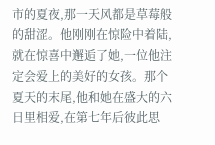市的夏夜,那一天风都是草莓般的甜涩。他刚刚在惊险中着陆,就在惊喜中邂逅了她,一位他注定会爱上的美好的女孩。那个夏天的末尾,他和她在盛大的六日里相爱,在第七年后彼此思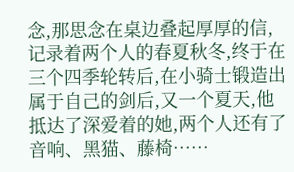念,那思念在桌边叠起厚厚的信,记录着两个人的春夏秋冬,终于在三个四季轮转后,在小骑士锻造出属于自己的剑后,又一个夏天,他抵达了深爱着的她,两个人还有了音响、黑猫、藤椅……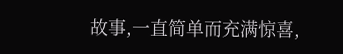故事,一直简单而充满惊喜,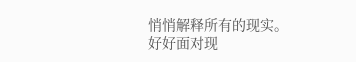悄悄解释所有的现实。
好好面对现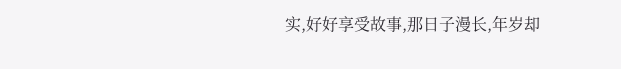实,好好享受故事,那日子漫长,年岁却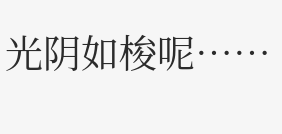光阴如梭呢……